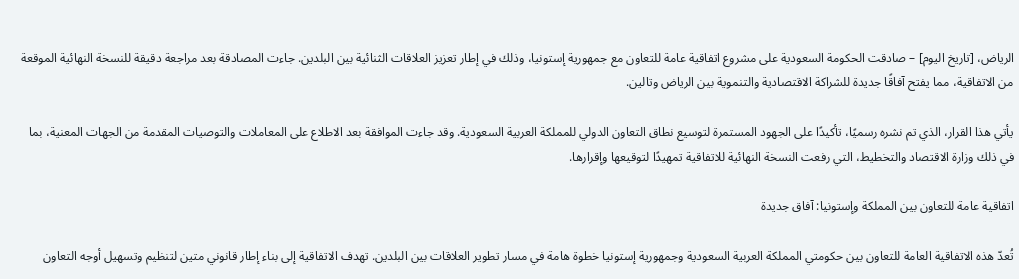الرياض، [تاريخ اليوم] – صادقت الحكومة السعودية على مشروع اتفاقية عامة للتعاون مع جمهورية إستونيا، وذلك في إطار تعزيز العلاقات الثنائية بين البلدين. جاءت المصادقة بعد مراجعة دقيقة للنسخة النهائية الموقعة من الاتفاقية، مما يفتح آفاقًا جديدة للشراكة الاقتصادية والتنموية بين الرياض وتالين.

يأتي هذا القرار، الذي تم نشره رسميًا، تأكيدًا على الجهود المستمرة لتوسيع نطاق التعاون الدولي للمملكة العربية السعودية. وقد جاءت الموافقة بعد الاطلاع على المعاملات والتوصيات المقدمة من الجهات المعنية، بما في ذلك وزارة الاقتصاد والتخطيط، التي رفعت النسخة النهائية للاتفاقية تمهيدًا لتوقيعها وإقرارها.

اتفاقية عامة للتعاون بين المملكة وإستونيا: آفاق جديدة

تُعدّ هذه الاتفاقية العامة للتعاون بين حكومتي المملكة العربية السعودية وجمهورية إستونيا خطوة هامة في مسار تطوير العلاقات بين البلدين. تهدف الاتفاقية إلى بناء إطار قانوني متين لتنظيم وتسهيل أوجه التعاون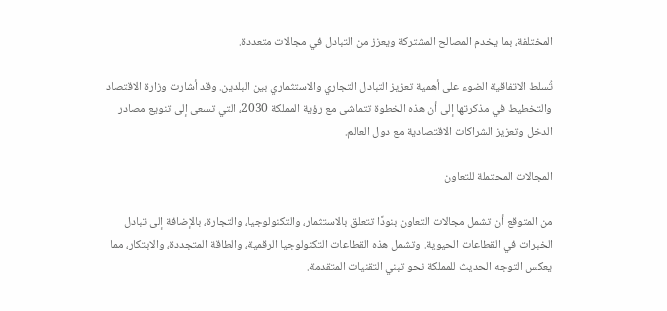المختلفة، بما يخدم المصالح المشتركة ويعزز من التبادل في مجالات متعددة.

تُسلط الاتفاقية الضوء على أهمية تعزيز التبادل التجاري والاستثماري بين البلدين. وقد أشارت وزارة الاقتصاد والتخطيط في مذكرتها إلى أن هذه الخطوة تتماشى مع رؤية المملكة 2030، التي تسعى إلى تنويع مصادر الدخل وتعزيز الشراكات الاقتصادية مع دول العالم.

المجالات المحتملة للتعاون

من المتوقع أن تشمل مجالات التعاون بنودًا تتعلق بالاستثمار، والتكنولوجيا، والتجارة، بالإضافة إلى تبادل الخبرات في القطاعات الحيوية. وتشمل هذه القطاعات التكنولوجيا الرقمية، والطاقة المتجددة، والابتكار، مما يعكس التوجه الحديث للمملكة نحو تبني التقنيات المتقدمة.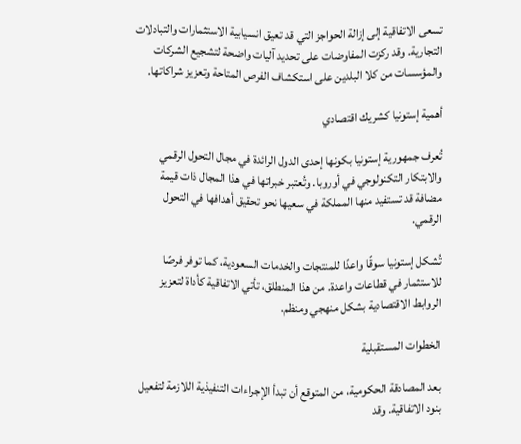تسعى الاتفاقية إلى إزالة الحواجز التي قد تعيق انسيابية الاستثمارات والتبادلات التجارية. وقد ركزت المفاوضات على تحديد آليات واضحة لتشجيع الشركات والمؤسسات من كلا البلدين على استكشاف الفرص المتاحة وتعزيز شراكاتها.

أهمية إستونيا كشريك اقتصادي

تُعرف جمهورية إستونيا بكونها إحدى الدول الرائدة في مجال التحول الرقمي والابتكار التكنولوجي في أوروبا. وتُعتبر خبراتها في هذا المجال ذات قيمة مضافة قد تستفيد منها المملكة في سعيها نحو تحقيق أهدافها في التحول الرقمي.

تُشكل إستونيا سوقًا واعدًا للمنتجات والخدمات السعودية، كما توفر فرصًا للاستثمار في قطاعات واعدة. من هذا المنطلق، تأتي الاتفاقية كأداة لتعزيز الروابط الاقتصادية بشكل منهجي ومنظم.

الخطوات المستقبلية

بعد المصادقة الحكومية، من المتوقع أن تبدأ الإجراءات التنفيذية اللازمة لتفعيل بنود الاتفاقية. وقد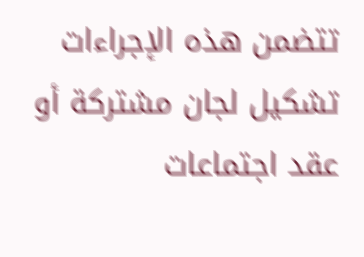تتضمن هذه الإجراءات تشكيل لجان مشتركة أو عقد اجتماعات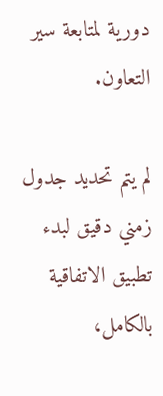دورية لمتابعة سير التعاون.

لم يتم تحديد جدول زمني دقيق لبدء تطبيق الاتفاقية بالكامل،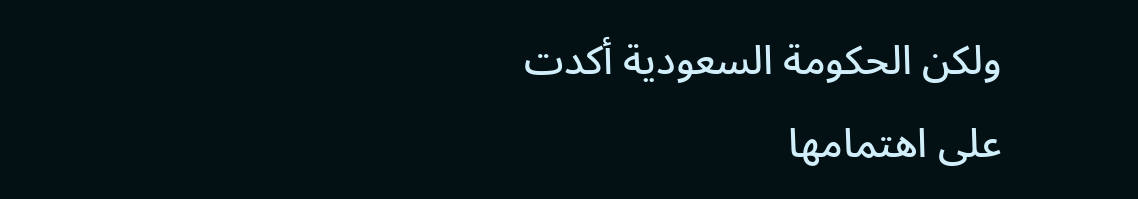ولكن الحكومة السعودية أكدت على اهتمامها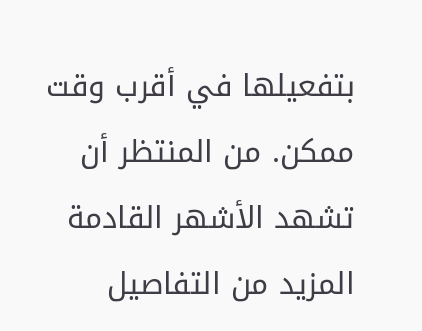بتفعيلها في أقرب وقت ممكن. من المنتظر أن تشهد الأشهر القادمة المزيد من التفاصيل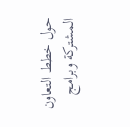حول خطط التعاون المشتركة وبرامج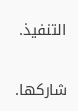التنفيذ.

شاركها.